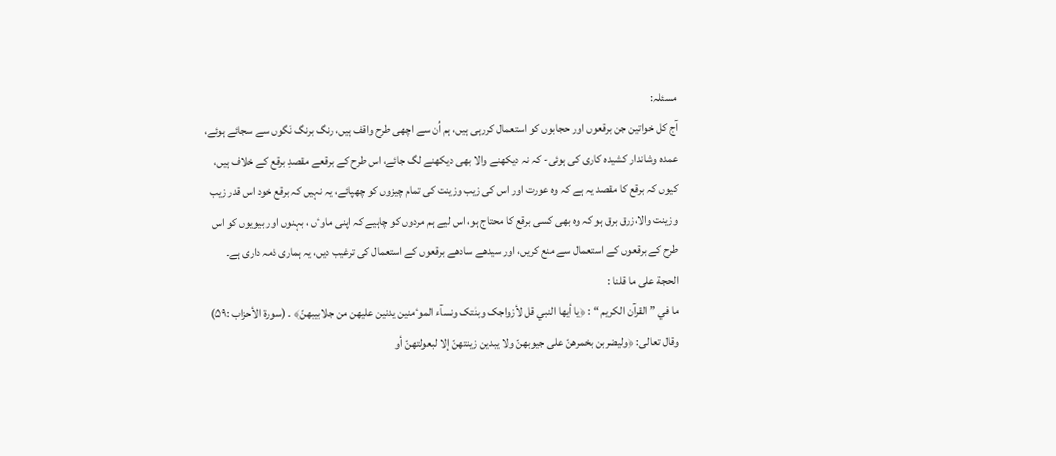مسئلہ:
آج کل خواتین جن برقعوں اور حجابوں کو استعمال کررہی ہیں، ہم اُن سے اچھی طرح واقف ہیں، رنگ برنگ نَگوں سے سجائے ہوئے، عمدہ وشاندار کشیدہ کاری کی ہوئی- کہ نہ دیکھنے والا بھی دیکھنے لگ جائے، اس طرح کے برقعے مقصدِ برقع کے خلاف ہیں، کیوں کہ برقع کا مقصد یہ ہے کہ وہ عورت اور اس کی زیب وزینت کی تمام چیزوں کو چھپائے، یہ نہیں کہ برقع خود اس قدر زیب وزینت والا،زرق برق ہو کہ وہ بھی کسی برقع کا محتاج ہو، اس لیے ہم مردوں کو چاہیے کہ اپنی ماوٴں ، بہنوں اور بیویوں کو اس طرح کے برقعوں کے استعمال سے منع کریں، اور سیدھے سادھے برقعوں کے استعمال کی ترغیب دیں، یہ ہماری ذمہ داری ہے۔
الحجة علی ما قلنا :
ما في ” القرآن الکریم “ : ﴿یا أیها النبي قل لأزواجک وبنٰتک ونسآء الموٴمنین یدنین علیهن من جلابیبهنّ﴾ ۔ (سورة الأحزاب :۵۹) وقال تعالی: ﴿ولیضربن بخمرهنّ علی جیوبهنّ ولا یبدین زینتهنّ إلا لبعولتهنّ أو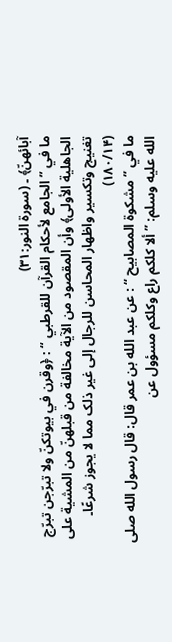آبائهنّ﴾ ۔ (سورة النور:۳۱)
ما في ” الجامع لأحکام القرآن للقرطبي “ : ﴿وقرن في بیوتکنّ ولا تبرّجن تبرّج الجاهلیة الأولی﴾ وأن المقصود من الآیة مخالفة من قبلهنّ من المشیة علی تغنیج وتکسیر واظهار المحاسن للرجال إلی غیر ذلک مما لا یجوز شرعًا۔ (۱۸۰/۱۴)
ما في ” مشکوة المصابیح “ : عن عبد الله بن عمر قال: قال رسول الله صلى الله عليه وسلم: ”ألا کلکم راع وکلکم مسؤول عن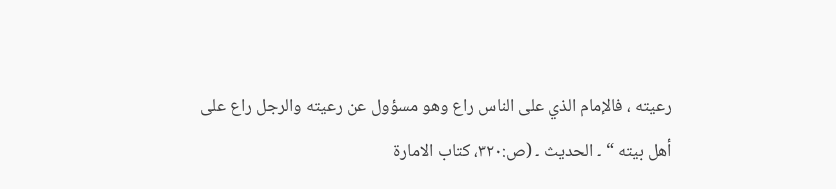رعیته ، فالإمام الذي علی الناس راع وهو مسؤول عن رعیته والرجل راع علی أهل بیته “ ۔ الحدیث ۔ (ص:۳۲۰، کتاب الامارة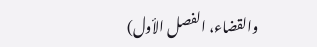والقضاء، الفصل الأول)